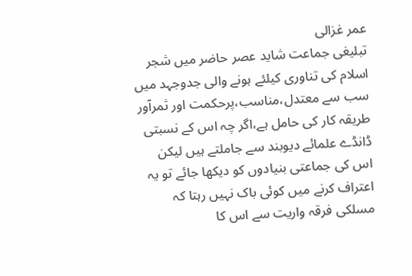عمر غزالی
تبلیغی جماعت شاید عصر حاضر میں شجر اسلام کی تناوری کیلئے ہونے والی جدوجہد میں سب سے معتدل،مناسب،پرحکمت اور ثمرآور طریقہ کار کی حامل ہے،اگر چہ اس کے نسبتی ڈانڈے علمائے دیوبند سے جاملتے ہیں لیکن اس کی جماعتی بنیادوں کو دیکھا جائے تو یہ اعتراف کرنے میں کوئی باک نہیں رہتا کہ مسلکی فرقہ واریت سے اس کا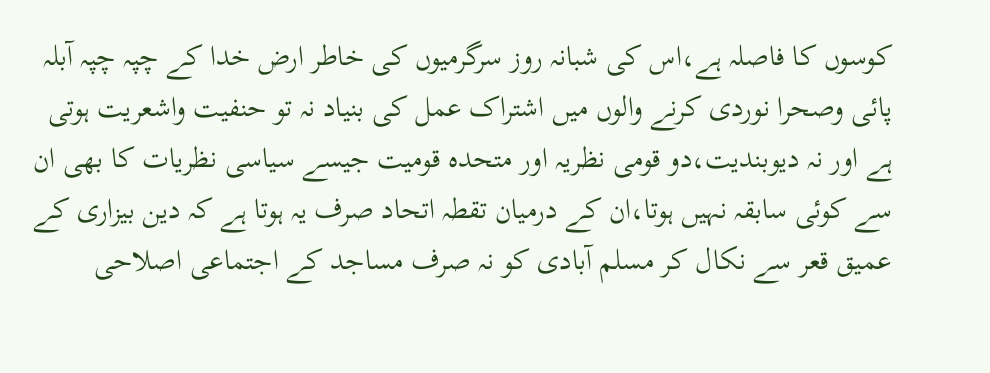کوسوں کا فاصلہ ہے،اس کی شبانہ روز سرگرمیوں کی خاطر ارض خدا کے چپہ چپہ آبلہ پائی وصحرا نوردی کرنے والوں میں اشتراک عمل کی بنیاد نہ تو حنفیت واشعریت ہوتی ہے اور نہ دیوبندیت،دو قومی نظریہ اور متحدہ قومیت جیسے سیاسی نظریات کا بھی ان سے کوئی سابقہ نہیں ہوتا،ان کے درمیان تقطہ اتحاد صرف یہ ہوتا ہے کہ دین بیزاری کے عمیق قعر سے نکال کر مسلم آبادی کو نہ صرف مساجد کے اجتماعی اصلاحی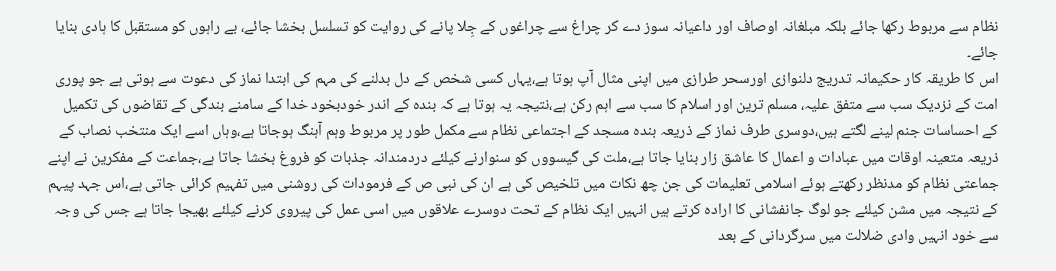نظام سے مربوط رکھا جائے بلکہ مبلغانہ اوصاف اور داعیانہ سوز دے کر چراغ سے چراغوں کے جِلا پانے کی روایت کو تسلسل بخشا جائے، بے راہوں کو مستقبل کا ہادی بنایا جائے۔
اس کا طریقہ کار حکیمانہ تدریج دلنوازی اورسحر طرازی میں اپنی مثال آپ ہوتا ہے،یہاں کسی شخص کے دل بدلنے کی مہم کی ابتدا نماز کی دعوت سے ہوتی ہے جو پوری امت کے نزدیک سب سے متفق علیہ، مسلم ترین اور اسلام کا سب سے اہم رکن ہے،نتیجہ یہ ہوتا ہے کہ بندہ کے اندر خودبخود خدا کے سامنے بندگی کے تقاضوں کی تکمیل کے احساسات جنم لینے لگتے ہیں،دوسری طرف نماز کے ذریعہ بندہ مسجد کے اجتماعی نظام سے مکمل طور پر مربوط وہم آہنگ ہوجاتا ہے،وہاں اسے ایک منتخب نصاب کے ذریعہ متعینہ اوقات میں عبادات و اعمال کا عاشق زار بنایا جاتا ہے،ملت کی گیسووں کو سنوارنے کیلئے دردمندانہ جذبات کو فروغ بخشا جاتا ہے،جماعت کے مفکرین نے اپنے جماعتی نظام کو مدنظر رکھتے ہوئے اسلامی تعلیمات کی جن چھ نکات میں تلخیص کی ہے ان کی نبی ص کے فرمودات کی روشنی میں تفہیم کرائی جاتی ہے،اس جہد پیہم کے نتیجہ میں مشن کیلئے جو لوگ جانفشانی کا ارادہ کرتے ہیں انہیں ایک نظام کے تحت دوسرے علاقوں میں اسی عمل کی پیروی کرنے کیلئے بھیجا جاتا ہے جس کی وجہ سے خود انہیں وادی ضلالت میں سرگردانی کے بعد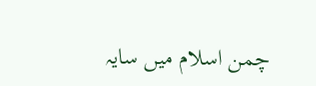چمن اسلام میں سایہ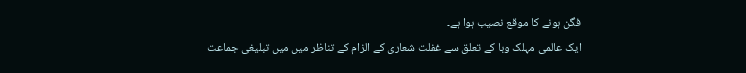فگن ہونے کا موقع نصیب ہوا ہے۔
ایک عالمی مہلک وبا کے تعلق سے غفلت شعاری کے الزام کے تناظر میں میں تبلیغی جماعت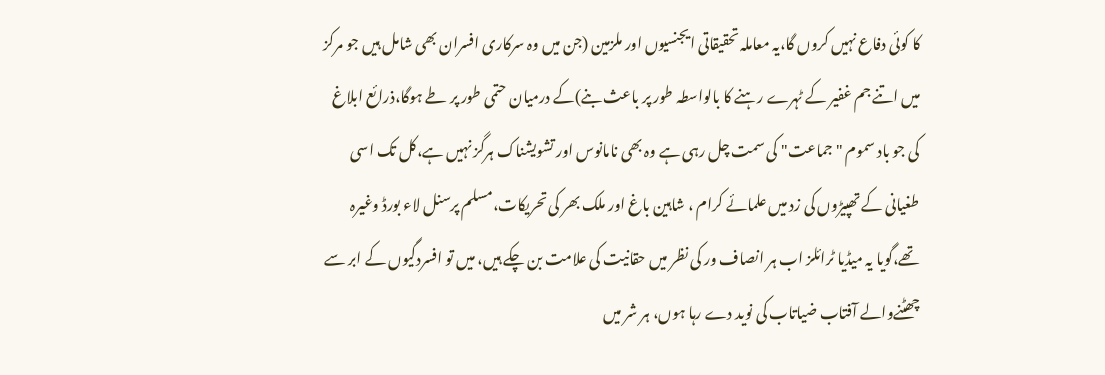کا کوئی دفاع نہیں کروں گا،یہ معاملہ تحقیقاتی ایجنسیوں اور ملزمین (جن میں وہ سرکاری افسران بھی شامل ہیں جو مرکز میں اتنے جم غفیر کے ٹہرے رہنے کا بالواسطہ طور پر باعث بنے)کے درمیان حتمی طور پر طے ہوگا،ذرائع ابلاغ کی جو باد سموم "جماعت" کی سمت چل رہی ہے وہ بھی نامانوس اور تشویشناک ہرگز نہیں ہے،کل تک اسی طغیانی کے تھپیڑوں کی زد میں علمائے کرام ، شاہین باغ اور ملک بھر کی تحریکات،مسلم پرسنل لاء بورڈ وغیرہ تھے،گویا یہ میڈیا ٹرائلز اب ہر انصاف ور کی نظر میں حقانیت کی علامت بن چکے ہیں، میں تو افسردگیوں کے ابر سے چھٹنےوالے آفتاب ضیاتاب کی نوید دے رہا ہوں، ہر شر میں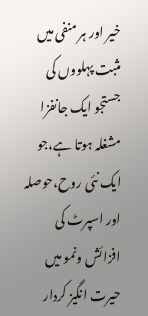خیر اور ہر منفی میں مثبت پہلووں کی جستجو ایک جانفزا مشغلہ ہوتا ہے،جو ایک نئی روح،حوصلہ اور اسپرٹ کی افزائش ونمو میں حیرت انگیز کردار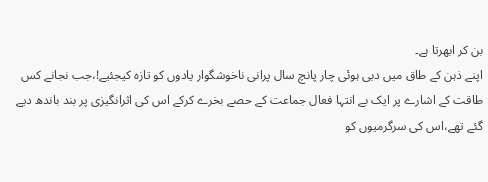بن کر ابھرتا ہے۔
اپنے ذہن کے طاق میں دبی ہوئی چار پانچ سال پرانی ناخوشگوار یادوں کو تازہ کیجئیے!،جب نجانے کس طاقت کے اشارے پر ایک بے انتہا فعال جماعت کے حصے بخرے کرکے اس کی اثرانگیزی پر بند باندھ دیے گئے تھے،اس کی سرگرمیوں کو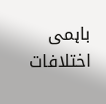باہمی اختلافات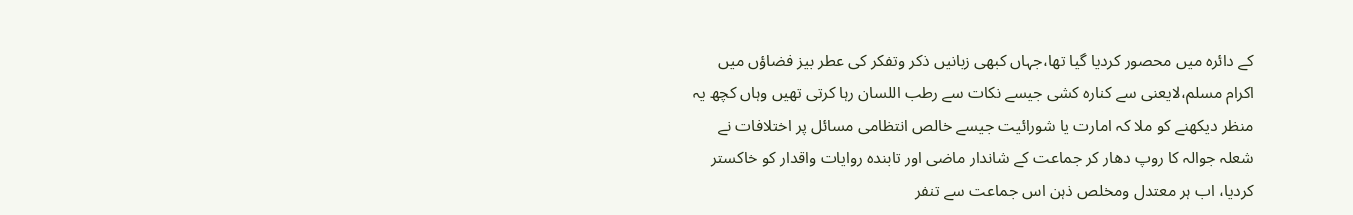کے دائرہ میں محصور کردیا گیا تھا،جہاں کبھی زبانیں ذکر وتفکر کی عطر بیز فضاؤں میں اکرام مسلم،لایعنی سے کنارہ کشی جیسے نکات سے رطب اللسان رہا کرتی تھیں وہاں کچھ یہ منظر دیکھنے کو ملا کہ امارت یا شورائیت جیسے خالص انتظامی مسائل پر اختلافات نے شعلہ جوالہ کا روپ دھار کر جماعت کے شاندار ماضی اور تابندہ روایات واقدار کو خاکستر کردیا، اب ہر معتدل ومخلص ذہن اس جماعت سے تنفر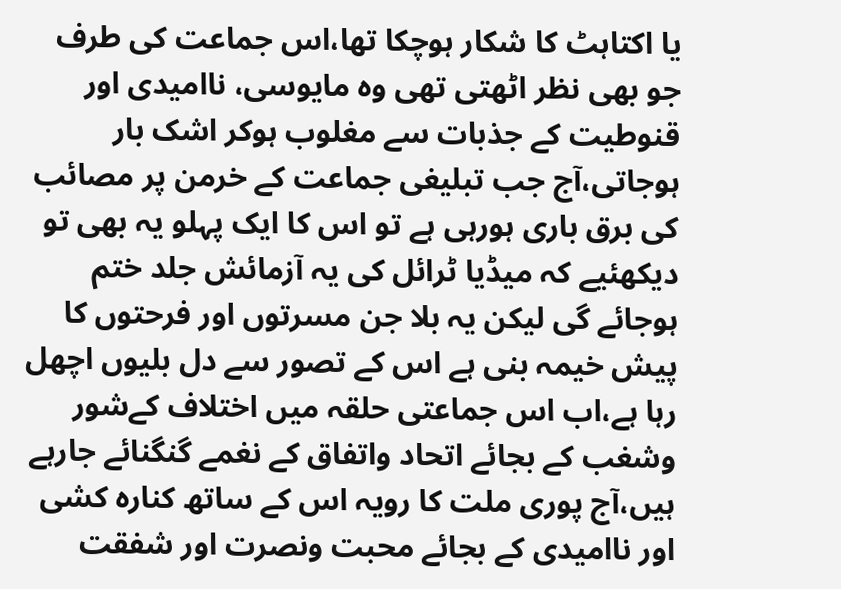یا اکتاہٹ کا شکار ہوچکا تھا،اس جماعت کی طرف جو بھی نظر اٹھتی تھی وہ مایوسی، ناامیدی اور قنوطیت کے جذبات سے مغلوب ہوکر اشک بار ہوجاتی،آج جب تبلیغی جماعت کے خرمن پر مصائب کی برق باری ہورہی ہے تو اس کا ایک پہلو یہ بھی تو دیکھئیے کہ میڈیا ٹرائل کی یہ آزمائش جلد ختم ہوجائے گی لیکن یہ بلا جن مسرتوں اور فرحتوں کا پیش خیمہ بنی ہے اس کے تصور سے دل بلیوں اچھل رہا ہے،اب اس جماعتی حلقہ میں اختلاف کےشور وشغب کے بجائے اتحاد واتفاق کے نغمے گنگنائے جارہے ہیں،آج پوری ملت کا رویہ اس کے ساتھ کنارہ کشی اور ناامیدی کے بجائے محبت ونصرت اور شفقت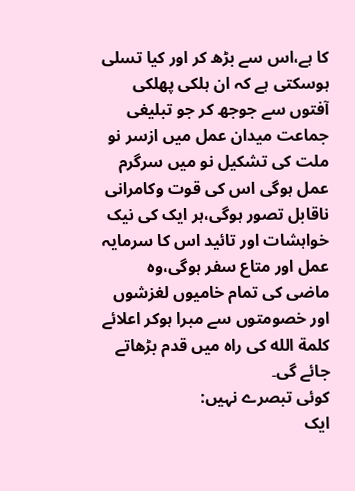کا ہے،اس سے بڑھ کر اور کیا تسلی ہوسکتی ہے کہ ان ہلکی پھلکی آفتوں سے جوجھ کر جو تبلیغی جماعت میدان عمل میں ازسر نو ملت کی تشکیل نو میں سرگرم عمل ہوگی اس کی قوت وکامرانی ناقابل تصور ہوگی،ہر ایک کی نیک خواہشات اور تائید اس کا سرمایہ عمل اور متاع سفر ہوگی،وہ ماضی کی تمام خامیوں لغزشوں اور خصومتوں سے مبرا ہوکر اعلائے کلمة الله کی راہ میں قدم بڑھاتے جائے گی۔
کوئی تبصرے نہیں:
ایک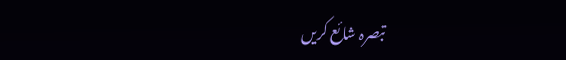تبصرہ شائع کریں